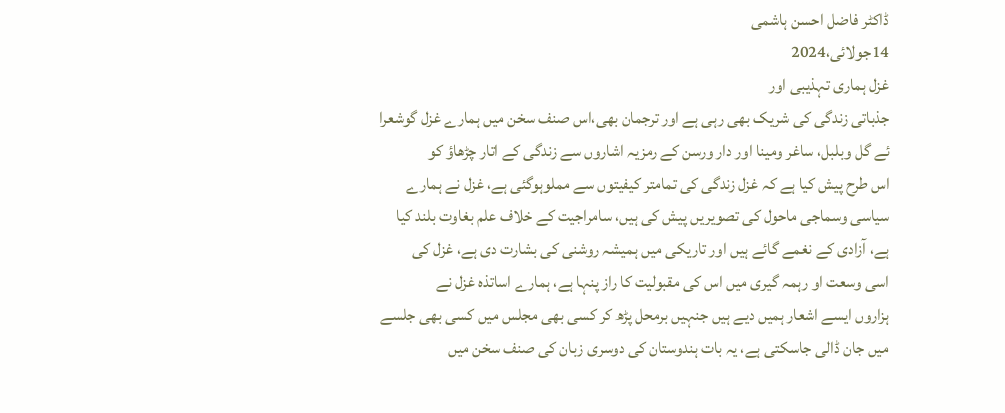ڈاکٹر فاضل احسن ہاشمی
14جولائی،2024
غزل ہماری تہذیبی اور
جذباتی زندگی کی شریک بھی رہی ہے اور ترجمان بھی،اس صنف سخن میں ہمارے غزل گوشعرا
ئے گل وبلبل، ساغر ومینا اور دار ورسن کے رمزیہ اشاروں سے زندگی کے اتار چڑھاؤ کو
اس طرح پیش کیا ہے کہ غزل زندگی کی تمامتر کیفیتوں سے مملوہوگئی ہے، غزل نے ہمارے
سیاسی وسماجی ماحول کی تصویریں پیش کی ہیں، سامراجیت کے خلاف علم بغاوت بلند کیا
ہے، آزادی کے نغمے گائے ہیں اور تاریکی میں ہمیشہ روشنی کی بشارت دی ہے، غزل کی
اسی وسعت او رہمہ گیری میں اس کی مقبولیت کا راز پنہا ہے، ہمارے اساتذہ غزل نے
ہزاروں ایسے اشعار ہمیں دیے ہیں جنہیں برمحل پڑھ کر کسی بھی مجلس میں کسی بھی جلسے
میں جان ڈالی جاسکتی ہے، یہ بات ہندوستان کی دوسری زبان کی صنف سخن میں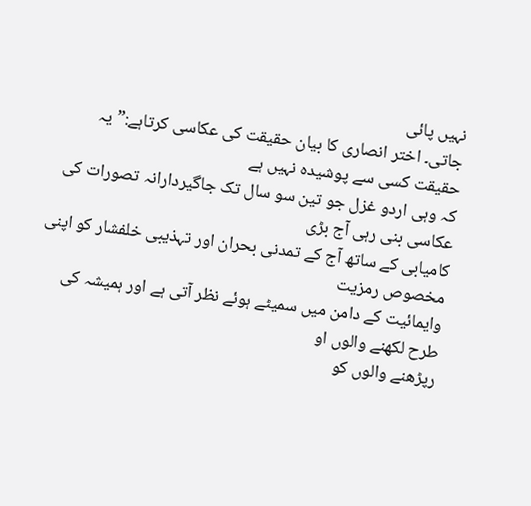نہیں پائی
جاتی۔ اختر انصاری کا بیان حقیقت کی عکاسی کرتاہے:”یہ حقیقت کسی سے پوشیدہ نہیں ہے
کہ وہی اردو غزل جو تین سو سال تک جاگیردارانہ تصورات کی عکاسی بنی رہی آج بڑی
کامیابی کے ساتھ آج کے تمدنی بحران اور تہذیبی خلفشار کو اپنی مخصوص رمزیت
وایمائیت کے دامن میں سمیٹے ہوئے نظر آتی ہے اور ہمیشہ کی طرح لکھنے والوں او
رپڑھنے والوں کو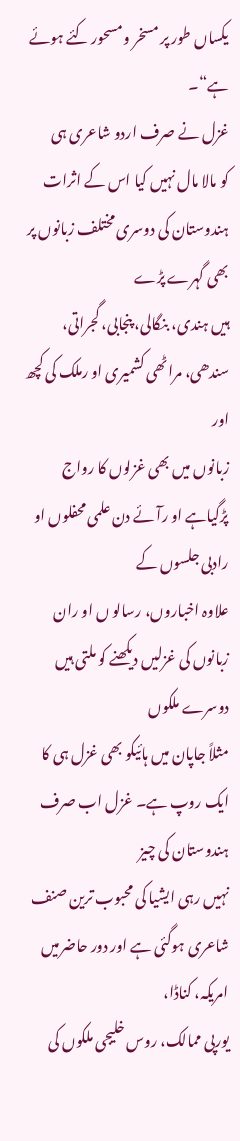یکساں طور پر مسخر ومسحور کئے ہوئے ہے“۔
غزل نے صرف اردو شاعری ہی
کو مالا مال نہیں کیا اس کے اثرات ہندوستان کی دوسری مختلف زبانوں پر بھی گہرے پڑے
ہیں ہندی، بنگالی، پنجابی، گجراتی، سندھی، مراٹھی کشمیری او رملک کی کچھ اور
زبانوں میں بھی غزلوں کا رواج پڑگیاہے او رآئے دن علمی محفلوں او رادبی جلسوں کے
علاوہ اخباروں، رسالو ں او ران زبانوں کی غزلیں دیکھنے کو ملتی ہیں دوسرے ملکوں
مثلاً جاپان میں ہائیکو بھی غزل ہی کا ایک روپ ہے۔ غزل اب صرف ہندوستان کی چیز
نہیں رہی ایشیا کی محبوب ترین صنف شاعری ہوگئی ہے اور دور حاضرمیں امریکہ، کناڈا،
یورپی ممالک، روس خلیجی ملکوں کی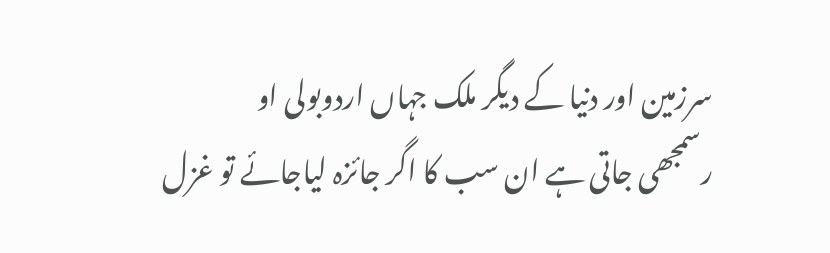سرزمین اور دنیا کے دیگر ملک جہاں اردوبولی او
رسمجھی جاتی ہے ان سب کا اگر جائزہ لیاجائے تو غزل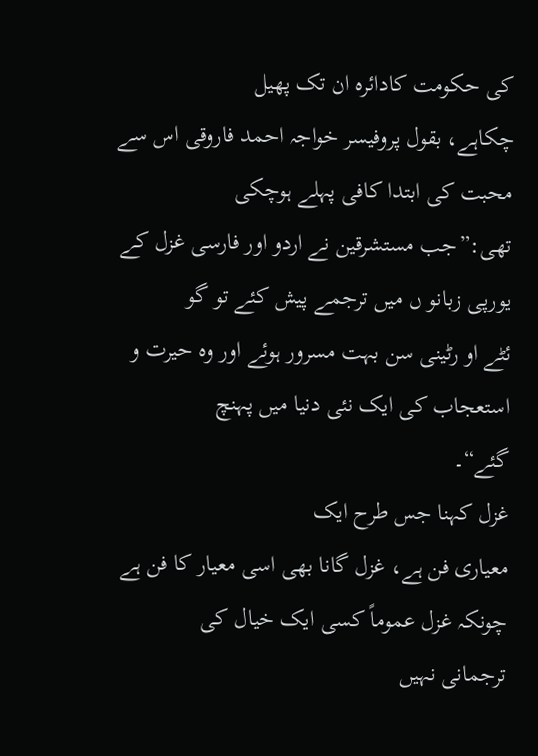کی حکومت کادائرہ ان تک پھیل
چکاہے، بقول پروفیسر خواجہ احمد فاروقی اس سے محبت کی ابتدا کافی پہلے ہوچکی
تھی:”جب مستشرقین نے اردو اور فارسی غزل کے یورپی زبانو ں میں ترجمے پیش کئے تو گو
ئٹے او رٹینی سن بہت مسرور ہوئے اور وہ حیرت و استعجاب کی ایک نئی دنیا میں پہنچ
گئے“۔
غزل کہنا جس طرح ایک
معیاری فن ہے، غزل گانا بھی اسی معیار کا فن ہے چونکہ غزل عموماً کسی ایک خیال کی
ترجمانی نہیں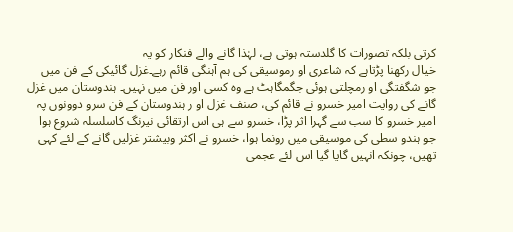کرتی بلکہ تصورات کا گلدستہ ہوتی ہے، لہٰذا گانے والے فنکار کو یہ
خیال رکھنا پڑتاہے کہ شاعری او رموسیقی کی ہم آہنگی قائم رہے۔غزل گائیکی کے فن میں
جو شگفتگی او رمچلتی ہوئی جگمگاہٹ ہے وہ کسی اور فن میں نہیں۔ ہندوستان میں غزل
گانے کی روایت امیر خسرو نے قائم کی، صنف غزل او ر ہندوستان کے فن سرو دوونوں پہ
امیر خسرو کا سب سے گہرا اثر پڑا، خسرو سے ہی اس ارتقائی نیرنگ کاسلسلہ شروع ہوا
جو ہندو سطی کی موسیقی میں رونما ہوا، خسرو نے اکثر وبیشتر غزلیں گانے کے لئے کہی
تھیں، چونکہ انہیں گایا گیا اس لئے عجمی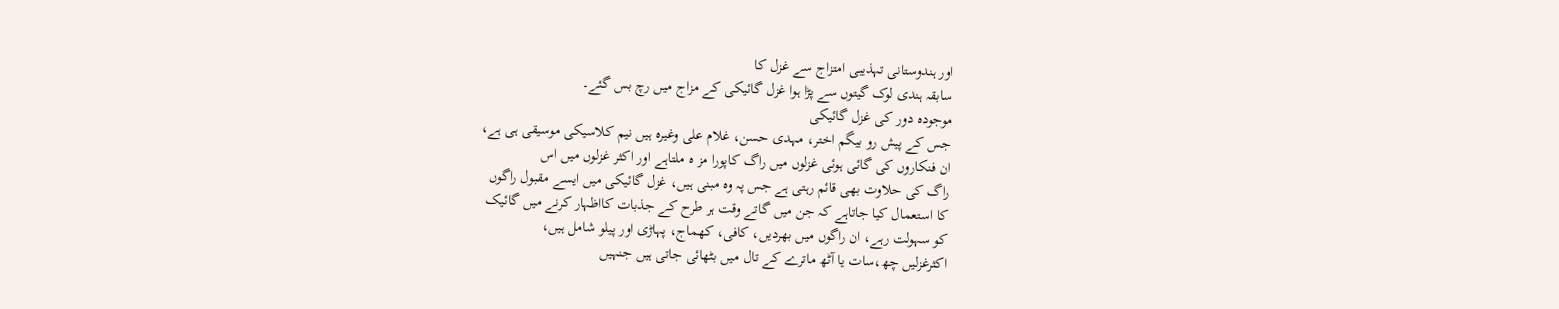اور ہندوستانی تہذیبی امتزاج سے غزل کا
سابقہ ہندی لوک گیتوں سے پڑا ہوا غزل گائیکی کے مزاج میں رچ بس گئے۔
موجودہ دور کی غزل گائیکی
جس کے پیش رو بیگم اختر، مہدی حسن، غلام علی وغیرہ ہیں نیم کلاسیکی موسیقی ہی ہے،
ان فنکاروں کی گائی ہوئی غزلوں میں راگ کاپورا مز ہ ملتاہے اور اکثر غزلوں میں اس
راگ کی حلاوت بھی قائم رہتی ہے جس پہ وہ مبنی ہیں، غزل گائیکی میں ایسے مقبول راگوں
کا استعمال کیا جاتاہے کہ جن میں گاتے وقت ہر طرح کے جذبات کااظہار کرنے میں گائیک
کو سہولت رہے، ان راگوں میں بھردیں، کافی، کھماج، پہاڑی اور پیلو شامل ہیں،
اکثرغزلیں چھ،سات یا آٹھ ماترے کے تال میں بٹھائی جاتی ہیں جنہیں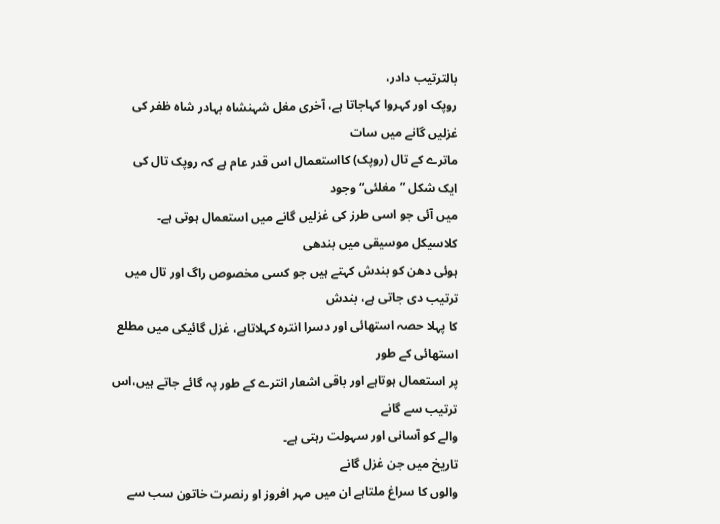بالترتیب دادر،
روپک اور کہروا کہاجاتا ہے، آخری مغل شہنشاہ بہادر شاہ ظفر کی غزلیں گانے میں سات
ماترے کے تال (روپک) کااستعمال اس قدر عام ہے کہ روپک تال کی ایک شکل ”مغلئی“ وجود
میں آئی جو اسی طرز کی غزلیں گانے میں استعمال ہوتی ہے۔ کلاسیکل موسیقی میں بندھی
ہوئی دھن کو بندش کہتے ہیں جو کسی مخصوص راگ اور تال میں ترتیب دی جاتی ہے، بندش
کا پہلا حصہ استھائی اور دسرا انترہ کہلاتاہے، غزل گائیکی میں مطلع استھائی کے طور
پر استعمال ہوتاہے اور باقی اشعار انترے کے طور پہ گائے جاتے ہیں،اس ترتیب سے گانے
والے کو آسانی اور سہولت رہتی ہے۔
تاریخ میں جن غزل گانے
والوں کا سراغ ملتاہے ان میں مہر افروز او رنصرت خاتون سب سے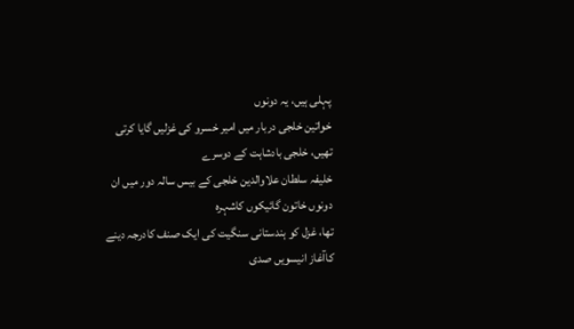پہلی ہیں، یہ دونوں
خواتین خلجی دربار میں امیر خسرو کی غزلیں گایا کرتی تھیں، خلجی بادشاہت کے دوسرے
خلیفہ سلطان علاوالدین خلجی کے بیس سالہ دور میں ان دونوں خاتون گائیکوں کاشہرہ
تھا، غزل کو ہندستانی سنگیت کی ایک صنف کادرجہ دینے کاآغاز انیسویں صدی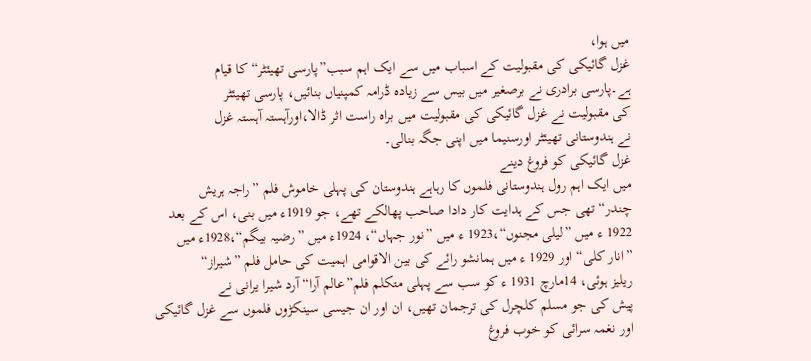میں ہوا،
غزل گائیکی کی مقبولیت کے اسباب میں سے ایک اہم سبب”پارسی تھیئٹر“ کا قیام
ہے۔پارسی برادری نے برصغیر میں بیس سے زیادہ ڈرامہ کمپنیاں بنائیں، پارسی تھیئٹر
کی مقبولیت نے غزل گائیکی کی مقبولیت میں براہ راست اثر ڈالا،اورآہستہ آہستہ غزل
نے ہندوستانی تھیئٹر اورسنیما میں اپنی جگہ بنالی۔
غزل گائیکی کو فروغ دینے
میں ایک اہم رول ہندوستانی فلموں کا رہاہے ہندوستان کی پہلی خاموش فلم ”راجہ ہریش
چندر“ تھی جس کے ہدایت کار دادا صاحب پھالکے تھے، جو 1919ء میں بنی، اس کے بعد
1922 ء میں ”لیلی مجنوں“،1923 ء میں ”نور جہاں“، 1924ء میں ”رضیہ بیگم“،1928ء میں
”انار کلی“ اور 1929 ء میں ہمانشو رائے کی بین الاقوامی اہمیت کی حامل فلم ”شیراز“
ریلیز ہوئی، 14مارچ 1931 ء کو سب سے پہلی متکلم فلم”عالم آرا“ آرد شیرا یرانی نے
پیش کی جو مسلم کلچرل کی ترجمان تھیں، ان اور ان جیسی سینکڑوں فلموں سے غزل گائیکی
اور نغمہ سرائی کو خوب فروغ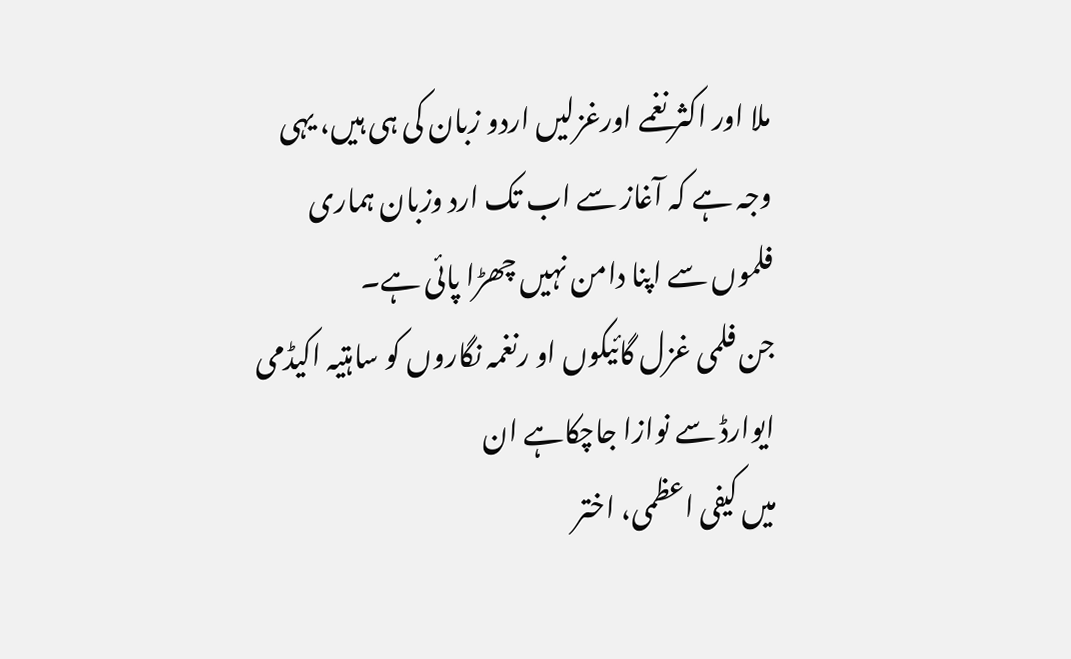ملا اور اکثر نغمے اورغزلیں اردو زبان کی ہی ہیں، یہی
وجہ ہے کہ آغاز سے اب تک ارد وزبان ہماری فلموں سے اپنا دامن نہیں چھڑا پائی ہے۔
جن فلمی غزل گائیکوں او رنغمہ نگاروں کو ساہتیہ اکیڈمی ایوارڈ سے نوازا جاچکاہے ان
میں کیفی اعظمی، اختر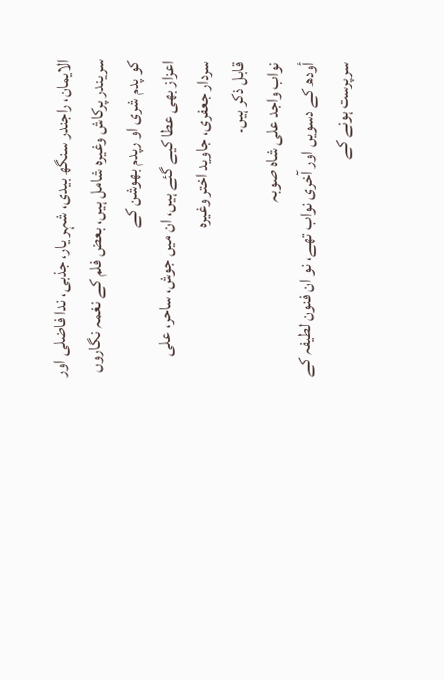الایمان، راجندر سنگھ بیدی، شہر یار، جذبی، ندا فاضلی اور
سریندر پرکاش وغیرہ شامل ہیں، بعض فلم کے نغمہ نگاروں کو پدم شری او رپدم بھوشن کے
اعزاز بھی عطا کیے گئے ہیں، ان میں جوش، ساحر، علی سردار جعفری، جاوید اختر وغیرہ
قابل ذکر ہیں۔
نواب واجد علی شاہ صوبہ
أودھ کے دسویں اور آخری نواب تھے، نو ان فنون لطیفہ کے سرپرست ہونے کے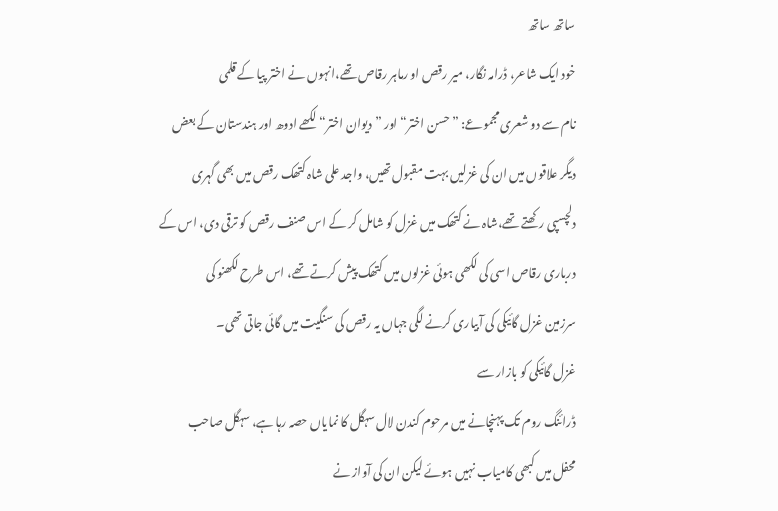ساتھ ساتھ
خود ایک شاعر، ڈرامہ نگار، میر رقص او رماہر رقاص تھے،انہوں نے اختر پیا کے قلمی
نام سے دو شعری مجموعے: ”حسن اختر“ اور ”دیوان اختر“ لکھے ادوھ اور ہندستان کے بعض
دیگر علاقوں میں ان کی غزلیں بہت مقبول تھیں، واجد علی شاہ کتھک رقص میں بھی گہری
دلچسپی رکھتے تھے،شاہ نے کتھک میں غزل کو شامل کر کے اس صنف رقص کو ترقی دی، اس کے
درباری رقاص اسی کی لکھی ہوئی غزلوں میں کتھک پیش کرتے تھے، اس طرح لکھنو کی
سرزمین غزل گائیکی کی آبیاری کرنے لگی جہاں یہ رقص کی سنگیت میں گائی جاتی تھی۔
غزل گائیکی کو بازار سے
ڈرائنگ روم تک پہنچانے میں مرحوم کندن لال سہگل کا نمایاں حصہ رہا ہے، سہگل صاحب
محفل میں کبھی کامیاب نہیں ہوئے لیکن ان کی آواز نے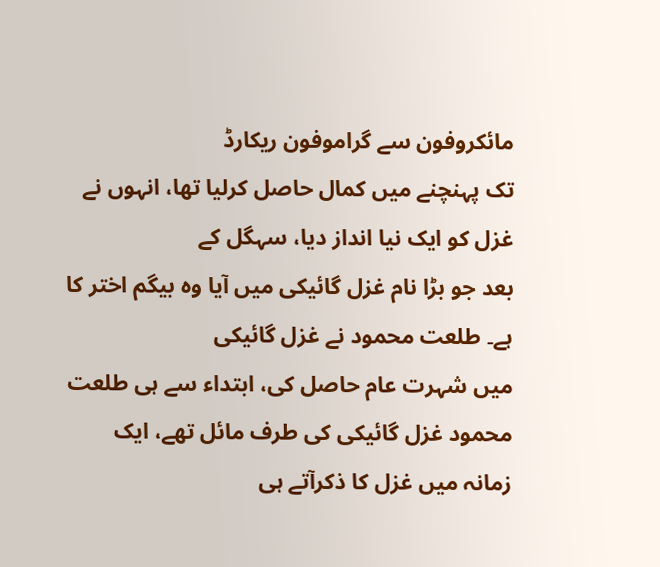مائکروفون سے گراموفون ریکارڈ
تک پہنچنے میں کمال حاصل کرلیا تھا، انہوں نے غزل کو ایک نیا انداز دیا، سہگل کے
بعد جو بڑا نام غزل گائیکی میں آیا وہ بیگم اختر کا ہے۔ طلعت محمود نے غزل گائیکی
میں شہرت عام حاصل کی، ابتداء سے ہی طلعت محمود غزل گائیکی کی طرف مائل تھے، ایک
زمانہ میں غزل کا ذکرآتے ہی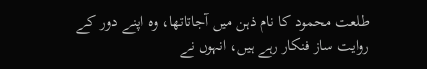طلعت محمود کا نام ذہن میں آجاتاتھا، وہ اپنے دور کے
روایت ساز فنکار رہے ہیں، انہوں نے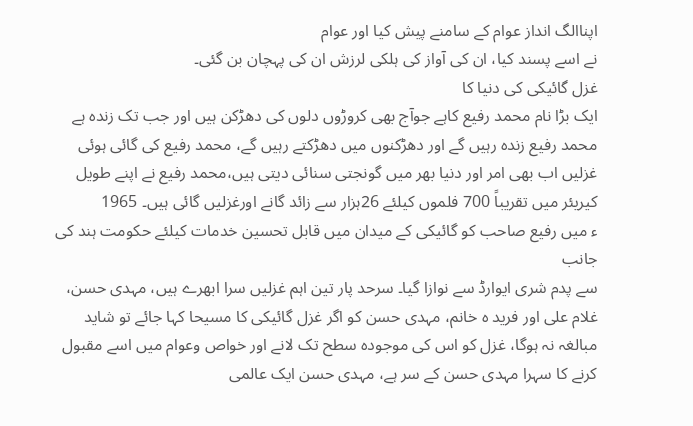اپناالگ انداز عوام کے سامنے پیش کیا اور عوام
نے اسے پسند کیا، ان کی آواز کی ہلکی لرزش ان کی پہچان بن گئی۔
غزل گائیکی کی دنیا کا
ایک بڑا نام محمد رفیع کاہے جوآج بھی کروڑوں دلوں کی دھڑکن ہیں اور جب تک زندہ ہے
محمد رفیع زندہ رہیں گے اور دھڑکنوں میں دھڑکتے رہیں گے، محمد رفیع کی گائی ہوئی
غزلیں اب بھی امر اور دنیا بھر میں گونجتی سنائی دیتی ہیں،محمد رفیع نے اپنے طویل
کیریئر میں تقریباً 700 فلموں کیلئے 26ہزار سے زائد گانے اورغزلیں گائی ہیں۔ 1965
ء میں رفیع صاحب کو گائیکی کے میدان میں قابل تحسین خدمات کیلئے حکومت ہند کی جانب
سے پدم شری ایوارڈ سے نوازا گیا۔ سرحد پار تین اہم غزلیں سرا ابھرے ہیں، مہدی حسن،
غلام علی اور فرید ہ خانم، مہدی حسن کو اگر غزل گائیکی کا مسیحا کہا جائے تو شاید
مبالغہ نہ ہوگا، غزل کو اس کی موجودہ سطح تک لانے اور خواص وعوام میں اسے مقبول
کرنے کا سہرا مہدی حسن کے سر ہے، مہدی حسن ایک عالمی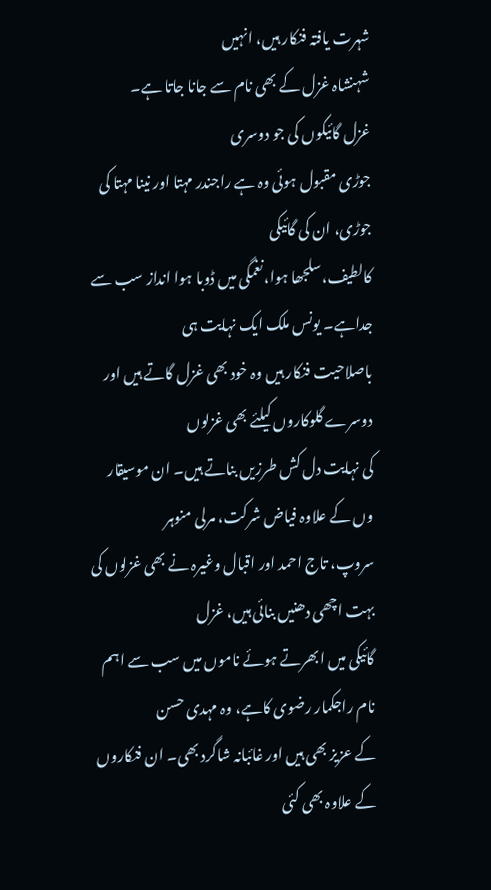شہرت یافتہ فنکار ہیں، انہیں
شہنشاہ غزل کے بھی نام سے جانا جاتا ہے۔
غزل گائیکوں کی جو دوسری
جوڑی مقبول ہوئی وہ ہے راجندر مہتا اور نینا مہتا کی جوڑی، ان کی گائیکی
کالطیف،سلجھا ہوا،نغمگی میں ڈوبا ہوا انداز سب سے جداہے۔ یونس ملک ایک نہایت ہی
باصلاحیت فنکار ہیں وہ خود بھی غزل گاتے ہیں اور دوسرے گلوکاروں کیلئے بھی غزلوں
کی نہایت دل کش طرزیں بناتے ہیں۔ ان موسیقار وں کے علاوہ فیاض شرکت، مرلی منوہر
سروپ، تاج احمد اور اقبال وغیرہ نے بھی غزلوں کی بہت اچھی دھنیں بنائی ہیں، غزل
گائیکی میں ابھرتے ہوئے ناموں میں سب سے اہم نام راجکمار رضوی کاہے، وہ مہدی حسن
کے عزیز بھی ہیں اور غائبانہ شاگرد بھی۔ ان فنکاروں کے علاوہ بھی کئی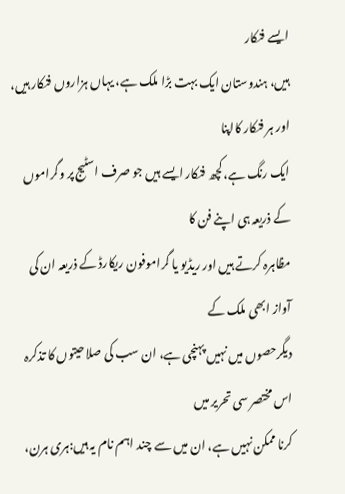ایسے فنکار
ہیں، ہندوستان ایک بہت بڑا ملک ہے، یہاں ہزاروں فنکار ہیں، اور ہر فنکار کااپنا
ایک رنگ ہے،کچھ فنکار ایسے ہیں جو صرف اسٹیج پر وگراموں کے ذریعہ ہی اپنے فن کا
مظاہرہ کرتے ہیں اور ریڈیو یا گراموفون ریکارڈ کے ذریعہ ان کی آواز ابھی ملک کے
دیگرحصوں میں نہیں پہنچی ہے، ان سب کی صلاحیتوں کا تذکرہ اس مختصر سی تحریر میں
کرنا ممکن نہیں ہے، ان میں سے چند اہم نام یہ ہیں:ہری ہرن،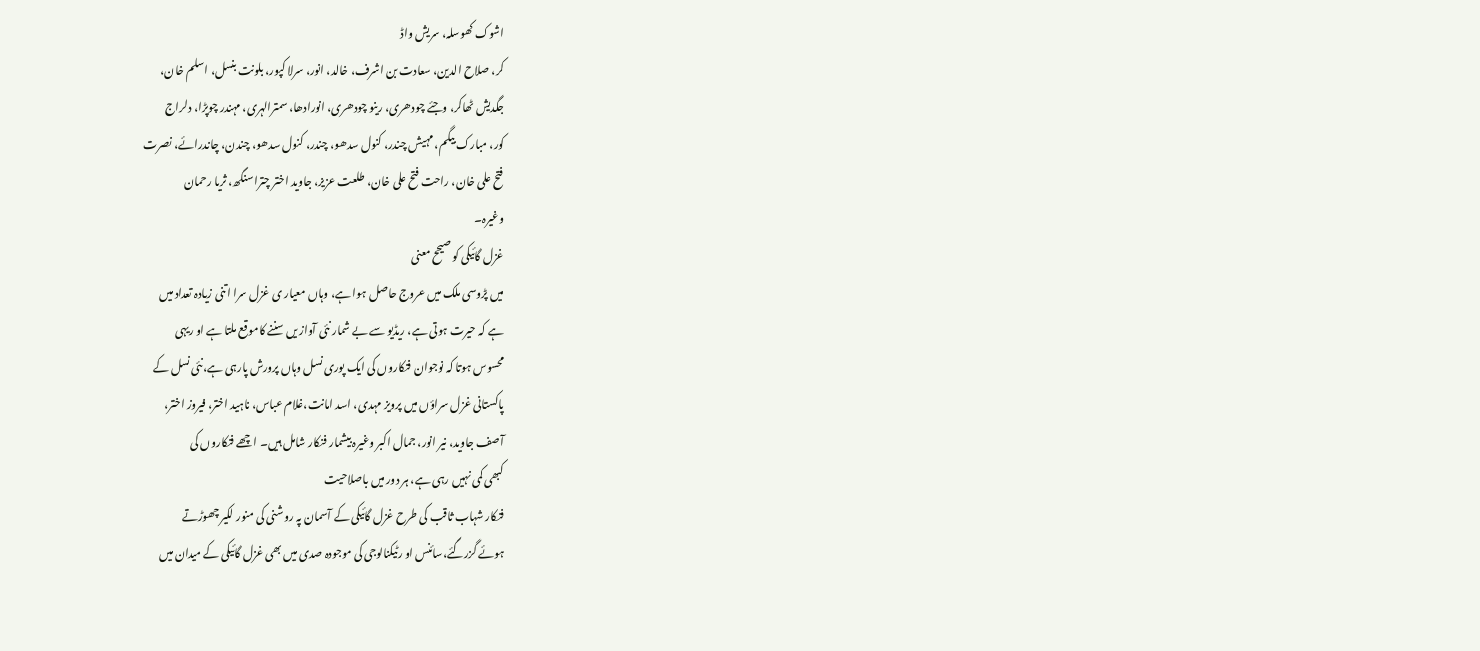اشوک کھوسلہ، سریش واڈ
کر، صلاح الدین، سعادت بن اشرف، خالد، انور، سرلا کپور، بلونت بنسل، اسلم خان،
جگدیش ٹھاکر، وجئے چودھری، رینو چودھری، انورادھا، سمترالہری، مہندر چوپڑا، دلراج
کور، مبارک بیگم، مہیش چندر، کنول سدھو، چندر، کنول سدھو، چندن، چاندرائے، نصرت
فتح علی خان، راحت فتح علی خان، طلعت عزیز، جاوید اختر چتراسنگھ، ثریا رحمان
وغیرہ۔
غزل گائیکی کو صیحح معنی
میں پڑوسی ملک میں عروج حاصل ہوا ہے، وہاں معیار ی غزل سرا اتنی زیادہ تعداد میں
ہے کہ حیرت ہوتی ہے، ریڈیو سے بے شمار نئی آواز یں سننے کاموقع ملتا ہے او ریہی
محسوس ہوتا کہ نوجوان فنکاروں کی ایک پوری نسل وہاں پرورش پارہی ہے،نئی نسل کے
پاکستانی غزل سراؤں میں پرویز مہدی، اسد امانت،غلام عباس، ناہید اختر، فیروز اختر،
آصف جاوید، نیر انور، جمال اکبر وغیرہ بیشمار فنکار شامل ہیں۔ اچھے فنکاروں کی
کبھی کمی نہیں رہی ہے، ہر دور میں باصلاحیت
فنکار شہاب ثاقب کی طرح غزل گائیکی کے آسمان پہ روشنی کی منور لکیر چھوڑتے
ہوئے گزرگئے،سائنس او رٹیکنالوجی کی موجودہ صدی میں بھی غزل گائیکی کے میدان میں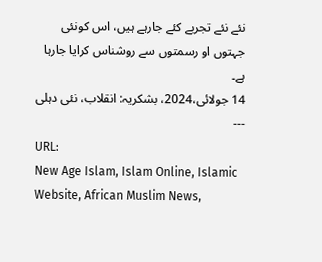نئے نئے تجربے کئے جارہے ہیں، اس کونئی جہتوں او رسمتوں سے روشناس کرایا جارہا ہے۔
14 جولائی،2024، بشکریہ: انقلاب، نئی دہلی
---
URL:
New Age Islam, Islam Online, Islamic Website, African Muslim News,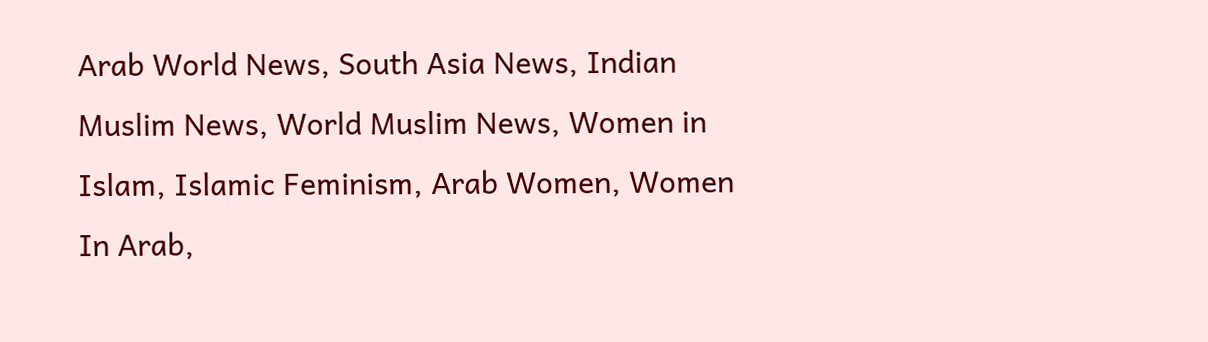Arab World News, South Asia News, Indian Muslim News, World Muslim News, Women in Islam, Islamic Feminism, Arab Women, Women In Arab,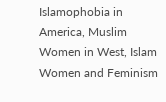Islamophobia in America, Muslim Women in West, Islam Women and Feminism